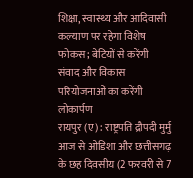शिक्षा, स्वास्थ्य और आदिवासी कल्याण पर रहेगा विशेष फोकस; बेटियों से करेंगी संवाद और विकास परियोजनाओं का करेंगी लोकार्पण
रायपुर (ए) : राष्ट्रपति द्रौपदी मुर्मु आज से ओडिशा और छत्तीसगढ़ के छह दिवसीय (2 फरवरी से 7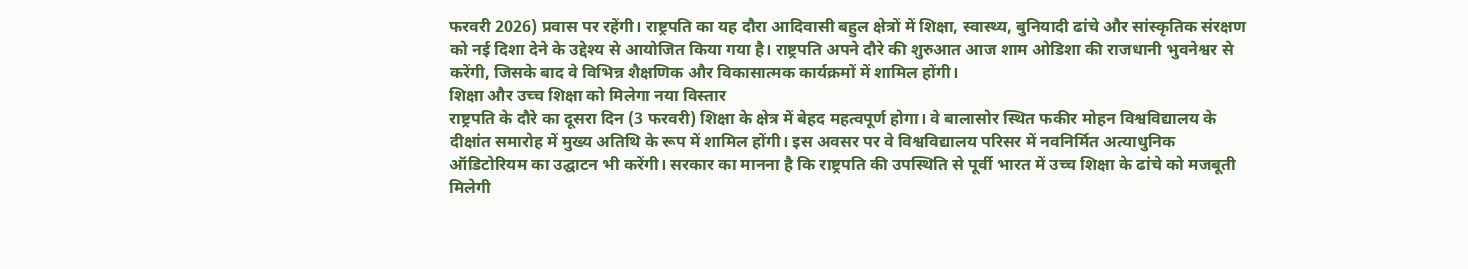फरवरी 2026) प्रवास पर रहेंगी। राष्ट्रपति का यह दौरा आदिवासी बहुल क्षेत्रों में शिक्षा, स्वास्थ्य, बुनियादी ढांचे और सांस्कृतिक संरक्षण को नई दिशा देने के उद्देश्य से आयोजित किया गया है। राष्ट्रपति अपने दौरे की शुरुआत आज शाम ओडिशा की राजधानी भुवनेश्वर से करेंगी, जिसके बाद वे विभिन्न शैक्षणिक और विकासात्मक कार्यक्रमों में शामिल होंगी।
शिक्षा और उच्च शिक्षा को मिलेगा नया विस्तार
राष्ट्रपति के दौरे का दूसरा दिन (3 फरवरी) शिक्षा के क्षेत्र में बेहद महत्वपूर्ण होगा। वे बालासोर स्थित फकीर मोहन विश्वविद्यालय के दीक्षांत समारोह में मुख्य अतिथि के रूप में शामिल होंगी। इस अवसर पर वे विश्वविद्यालय परिसर में नवनिर्मित अत्याधुनिक ऑडिटोरियम का उद्घाटन भी करेंगी। सरकार का मानना है कि राष्ट्रपति की उपस्थिति से पूर्वी भारत में उच्च शिक्षा के ढांचे को मजबूती मिलेगी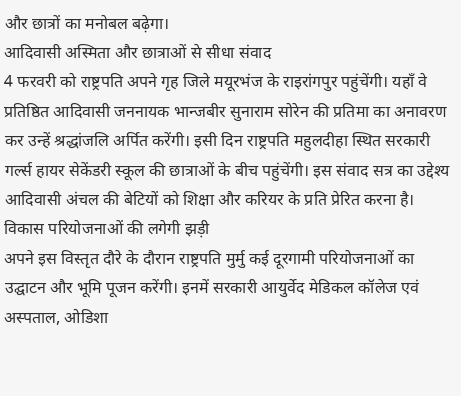और छात्रों का मनोबल बढ़ेगा।
आदिवासी अस्मिता और छात्राओं से सीधा संवाद
4 फरवरी को राष्ट्रपति अपने गृह जिले मयूरभंज के राइरांगपुर पहुंचेंगी। यहाँ वे प्रतिष्ठित आदिवासी जननायक भान्जबीर सुनाराम सोरेन की प्रतिमा का अनावरण कर उन्हें श्रद्धांजलि अर्पित करेंगी। इसी दिन राष्ट्रपति महुलदीहा स्थित सरकारी गर्ल्स हायर सेकेंडरी स्कूल की छात्राओं के बीच पहुंचेंगी। इस संवाद सत्र का उद्देश्य आदिवासी अंचल की बेटियों को शिक्षा और करियर के प्रति प्रेरित करना है।
विकास परियोजनाओं की लगेगी झड़ी
अपने इस विस्तृत दौरे के दौरान राष्ट्रपति मुर्मु कई दूरगामी परियोजनाओं का उद्घाटन और भूमि पूजन करेंगी। इनमें सरकारी आयुर्वेद मेडिकल कॉलेज एवं अस्पताल, ओडिशा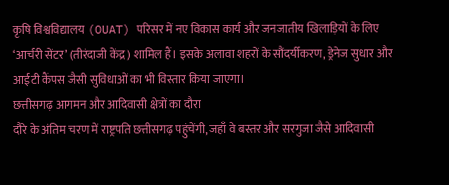कृषि विश्वविद्यालय (OUAT) परिसर में नए विकास कार्य और जनजातीय खिलाड़ियों के लिए ‘आर्चरी सेंटर’ (तीरंदाजी केंद्र) शामिल हैं। इसके अलावा शहरों के सौंदर्यीकरण, ड्रेनेज सुधार और आईटी कैंपस जैसी सुविधाओं का भी विस्तार किया जाएगा।
छत्तीसगढ़ आगमन और आदिवासी क्षेत्रों का दौरा
दौरे के अंतिम चरण में राष्ट्रपति छत्तीसगढ़ पहुंचेंगी, जहाँ वे बस्तर और सरगुजा जैसे आदिवासी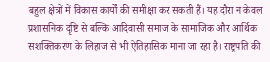बहुल क्षेत्रों में विकास कार्यों की समीक्षा कर सकती हैं। यह दौरा न केवल प्रशासनिक दृष्टि से बल्कि आदिवासी समाज के सामाजिक और आर्थिक सशक्तिकरण के लिहाज से भी ऐतिहासिक माना जा रहा है। राष्ट्रपति की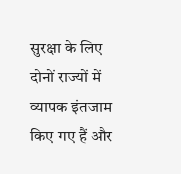सुरक्षा के लिए दोनों राज्यों में व्यापक इंतजाम किए गए हैं और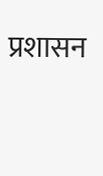प्रशासन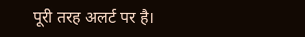पूरी तरह अलर्ट पर है।